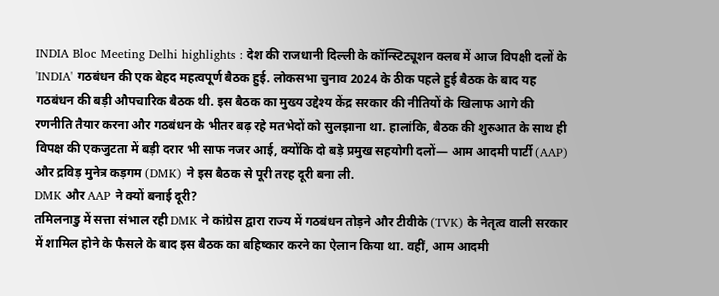INDIA Bloc Meeting Delhi highlights : देश की राजधानी दिल्ली के कॉन्स्टिट्यूशन क्लब में आज विपक्षी दलों के 'INDIA' गठबंधन की एक बेहद महत्वपूर्ण बैठक हुई. लोकसभा चुनाव 2024 के ठीक पहले हुई बैठक के बाद यह गठबंधन की बड़ी औपचारिक बैठक थी. इस बैठक का मुख्य उद्देश्य केंद्र सरकार की नीतियों के खिलाफ आगे की रणनीति तैयार करना और गठबंधन के भीतर बढ़ रहे मतभेदों को सुलझाना था. हालांकि, बैठक की शुरुआत के साथ ही विपक्ष की एकजुटता में बड़ी दरार भी साफ नजर आई, क्योंकि दो बड़े प्रमुख सहयोगी दलों— आम आदमी पार्टी (AAP) और द्रविड़ मुनेत्र कड़गम (DMK) ने इस बैठक से पूरी तरह दूरी बना ली.
DMK और AAP ने क्यों बनाई दूरी?
तमिलनाडु में सत्ता संभाल रही DMK ने कांग्रेस द्वारा राज्य में गठबंधन तोड़ने और टीवीके (TVK) के नेतृत्व वाली सरकार में शामिल होने के फैसले के बाद इस बैठक का बहिष्कार करने का ऐलान किया था. वहीं, आम आदमी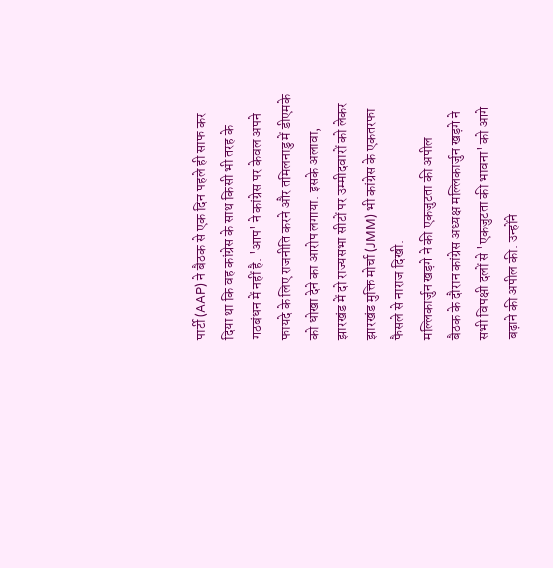पार्टी (AAP) ने बैठक से एक दिन पहले ही साफ कर दिया था कि वह कांग्रेस के साथ किसी भी तरह के गठबंधन में नहीं है. 'आप' ने कांग्रेस पर केवल अपने फायदे के लिए राजनीति करने और तमिलनाडु में डीएमके को धोखा देने का आरोप लगाया. इसके अलावा, झारखंड में दो राज्यसभा सीटों पर उम्मीदवारों को लेकर झारखंड मुक्ति मोर्चा (JMM) भी कांग्रेस के एकतरफा फैसले से नाराज दिखी.
मल्लिकार्जुन खड़गे ने की एकजुटता की अपील
बैठक के दौरान कांग्रेस अध्यक्ष मल्लिकार्जुन खड़गे ने सभी विपक्षी दलों से 'एकजुटता की भावना' को आगे बढ़ाने की अपील की. उन्होंने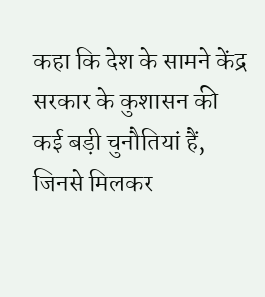कहा कि देश के सामने केंद्र सरकार के कुशासन की कई बड़ी चुनौतियां हैं, जिनसे मिलकर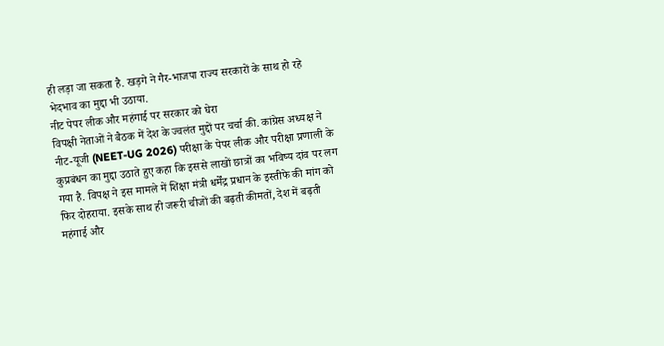ही लड़ा जा सकता है. खड़गे ने गैर-भाजपा राज्य सरकारों के साथ हो रहे भेदभाव का मुद्दा भी उठाया.
नीट पेपर लीक और महंगाई पर सरकार को घेरा
विपक्षी नेताओं ने बैठक में देश के ज्वलंत मुद्दों पर चर्चा की. कांग्रेस अध्यक्ष ने नीट-यूजी (NEET-UG 2026) परीक्षा के पेपर लीक और परीक्षा प्रणाली के कुप्रबंधन का मुद्दा उठाते हुए कहा कि इससे लाखों छात्रों का भविष्य दांव पर लग गया है. विपक्ष ने इस मामले में शिक्षा मंत्री धर्मेंद्र प्रधान के इस्तीफे की मांग को फिर दोहराया. इसके साथ ही जरूरी चीजों की बढ़ती कीमतों, देश में बढ़ती महंगाई और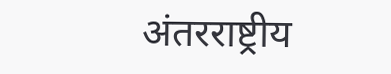अंतरराष्ट्रीय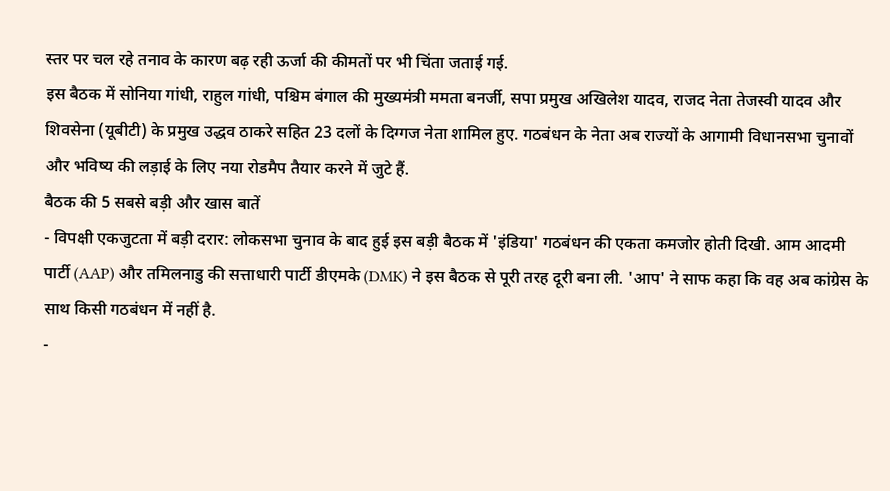स्तर पर चल रहे तनाव के कारण बढ़ रही ऊर्जा की कीमतों पर भी चिंता जताई गई.
इस बैठक में सोनिया गांधी, राहुल गांधी, पश्चिम बंगाल की मुख्यमंत्री ममता बनर्जी, सपा प्रमुख अखिलेश यादव, राजद नेता तेजस्वी यादव और शिवसेना (यूबीटी) के प्रमुख उद्धव ठाकरे सहित 23 दलों के दिग्गज नेता शामिल हुए. गठबंधन के नेता अब राज्यों के आगामी विधानसभा चुनावों और भविष्य की लड़ाई के लिए नया रोडमैप तैयार करने में जुटे हैं.
बैठक की 5 सबसे बड़ी और खास बातें
- विपक्षी एकजुटता में बड़ी दरार: लोकसभा चुनाव के बाद हुई इस बड़ी बैठक में 'इंडिया' गठबंधन की एकता कमजोर होती दिखी. आम आदमी पार्टी (AAP) और तमिलनाडु की सत्ताधारी पार्टी डीएमके (DMK) ने इस बैठक से पूरी तरह दूरी बना ली. 'आप' ने साफ कहा कि वह अब कांग्रेस के साथ किसी गठबंधन में नहीं है.
-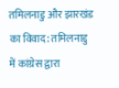तमिलनाडु और झारखंड का विवाद: तमिलनाडु में कांग्रेस द्वारा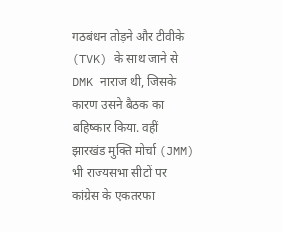गठबंधन तोड़ने और टीवीके (TVK) के साथ जाने से DMK नाराज थी, जिसके कारण उसने बैठक का बहिष्कार किया. वहीं झारखंड मुक्ति मोर्चा (JMM) भी राज्यसभा सीटों पर कांग्रेस के एकतरफा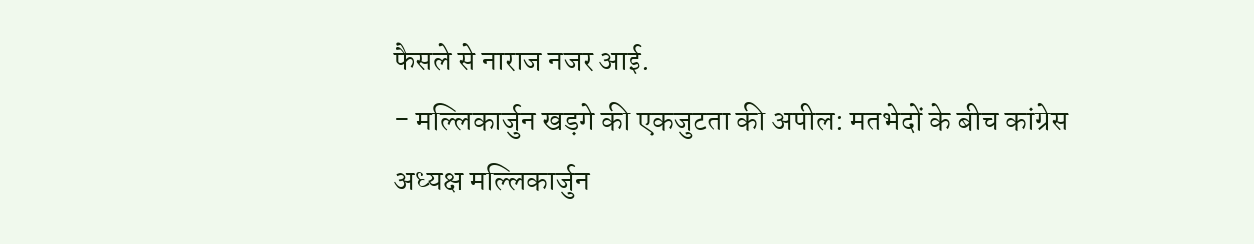फैसले से नाराज नजर आई.
- मल्लिकार्जुन खड़गे की एकजुटता की अपील: मतभेदों के बीच कांग्रेस अध्यक्ष मल्लिकार्जुन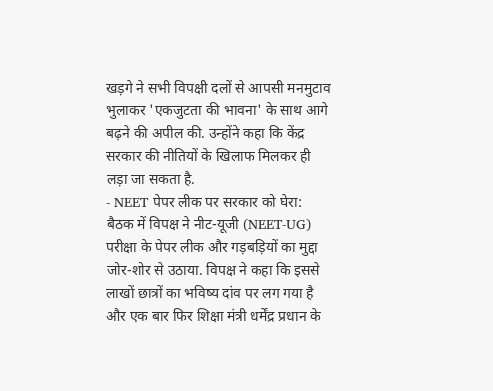खड़गे ने सभी विपक्षी दलों से आपसी मनमुटाव भुलाकर 'एकजुटता की भावना' के साथ आगे बढ़ने की अपील की. उन्होंने कहा कि केंद्र सरकार की नीतियों के खिलाफ मिलकर ही लड़ा जा सकता है.
- NEET पेपर लीक पर सरकार को घेरा: बैठक में विपक्ष ने नीट-यूजी (NEET-UG) परीक्षा के पेपर लीक और गड़बड़ियों का मुद्दा जोर-शोर से उठाया. विपक्ष ने कहा कि इससे लाखों छात्रों का भविष्य दांव पर लग गया है और एक बार फिर शिक्षा मंत्री धर्मेंद्र प्रधान के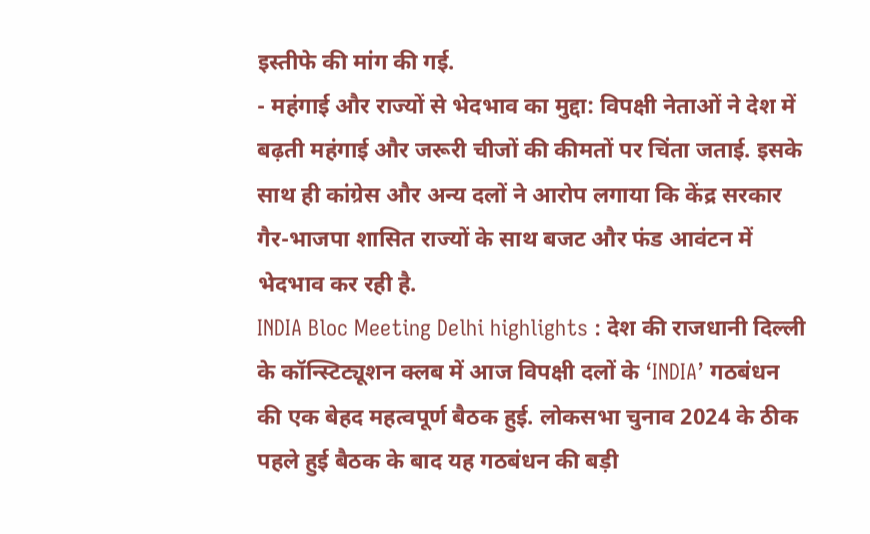इस्तीफे की मांग की गई.
- महंगाई और राज्यों से भेदभाव का मुद्दा: विपक्षी नेताओं ने देश में बढ़ती महंगाई और जरूरी चीजों की कीमतों पर चिंता जताई. इसके साथ ही कांग्रेस और अन्य दलों ने आरोप लगाया कि केंद्र सरकार गैर-भाजपा शासित राज्यों के साथ बजट और फंड आवंटन में भेदभाव कर रही है.
INDIA Bloc Meeting Delhi highlights : देश की राजधानी दिल्ली के कॉन्स्टिट्यूशन क्लब में आज विपक्षी दलों के ‘INDIA’ गठबंधन की एक बेहद महत्वपूर्ण बैठक हुई. लोकसभा चुनाव 2024 के ठीक पहले हुई बैठक के बाद यह गठबंधन की बड़ी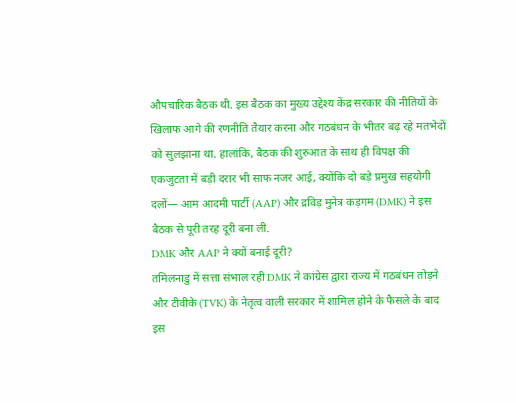औपचारिक बैठक थी. इस बैठक का मुख्य उद्देश्य केंद्र सरकार की नीतियों के खिलाफ आगे की रणनीति तैयार करना और गठबंधन के भीतर बढ़ रहे मतभेदों को सुलझाना था. हालांकि, बैठक की शुरुआत के साथ ही विपक्ष की एकजुटता में बड़ी दरार भी साफ नजर आई, क्योंकि दो बड़े प्रमुख सहयोगी दलों— आम आदमी पार्टी (AAP) और द्रविड़ मुनेत्र कड़गम (DMK) ने इस बैठक से पूरी तरह दूरी बना ली.
DMK और AAP ने क्यों बनाई दूरी?
तमिलनाडु में सत्ता संभाल रही DMK ने कांग्रेस द्वारा राज्य में गठबंधन तोड़ने और टीवीके (TVK) के नेतृत्व वाली सरकार में शामिल होने के फैसले के बाद इस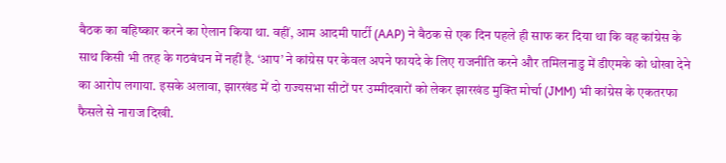बैठक का बहिष्कार करने का ऐलान किया था. वहीं, आम आदमी पार्टी (AAP) ने बैठक से एक दिन पहले ही साफ कर दिया था कि वह कांग्रेस के साथ किसी भी तरह के गठबंधन में नहीं है. ‘आप’ ने कांग्रेस पर केवल अपने फायदे के लिए राजनीति करने और तमिलनाडु में डीएमके को धोखा देने का आरोप लगाया. इसके अलावा, झारखंड में दो राज्यसभा सीटों पर उम्मीदवारों को लेकर झारखंड मुक्ति मोर्चा (JMM) भी कांग्रेस के एकतरफा फैसले से नाराज दिखी.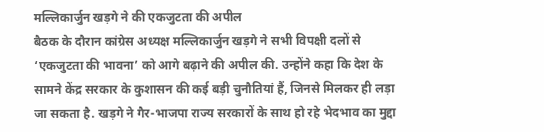मल्लिकार्जुन खड़गे ने की एकजुटता की अपील
बैठक के दौरान कांग्रेस अध्यक्ष मल्लिकार्जुन खड़गे ने सभी विपक्षी दलों से ‘एकजुटता की भावना’ को आगे बढ़ाने की अपील की. उन्होंने कहा कि देश के सामने केंद्र सरकार के कुशासन की कई बड़ी चुनौतियां हैं, जिनसे मिलकर ही लड़ा जा सकता है. खड़गे ने गैर-भाजपा राज्य सरकारों के साथ हो रहे भेदभाव का मुद्दा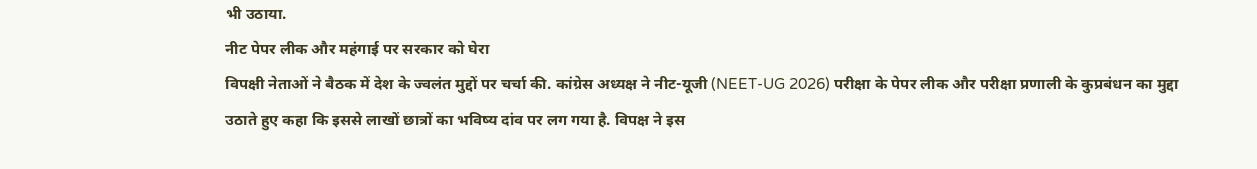भी उठाया.
नीट पेपर लीक और महंगाई पर सरकार को घेरा
विपक्षी नेताओं ने बैठक में देश के ज्वलंत मुद्दों पर चर्चा की. कांग्रेस अध्यक्ष ने नीट-यूजी (NEET-UG 2026) परीक्षा के पेपर लीक और परीक्षा प्रणाली के कुप्रबंधन का मुद्दा उठाते हुए कहा कि इससे लाखों छात्रों का भविष्य दांव पर लग गया है. विपक्ष ने इस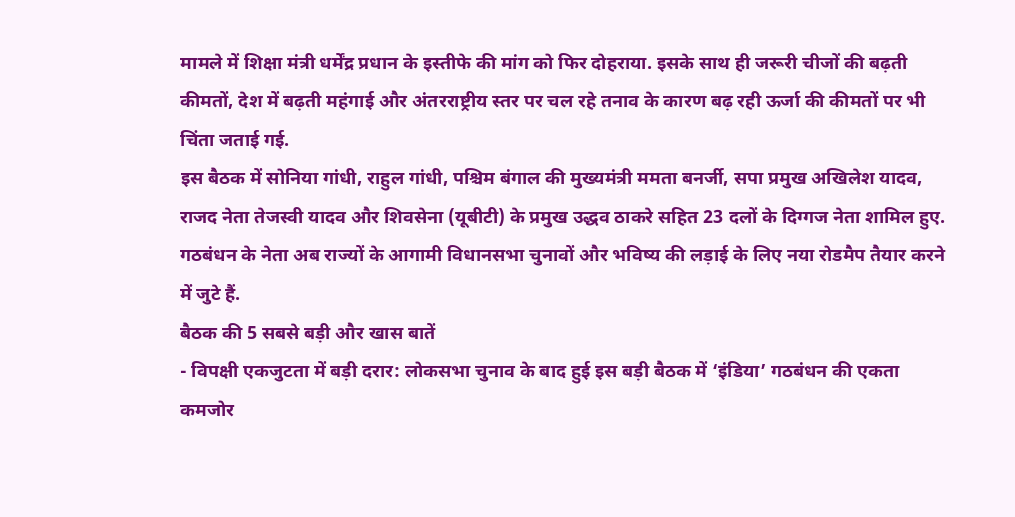मामले में शिक्षा मंत्री धर्मेंद्र प्रधान के इस्तीफे की मांग को फिर दोहराया. इसके साथ ही जरूरी चीजों की बढ़ती कीमतों, देश में बढ़ती महंगाई और अंतरराष्ट्रीय स्तर पर चल रहे तनाव के कारण बढ़ रही ऊर्जा की कीमतों पर भी चिंता जताई गई.
इस बैठक में सोनिया गांधी, राहुल गांधी, पश्चिम बंगाल की मुख्यमंत्री ममता बनर्जी, सपा प्रमुख अखिलेश यादव, राजद नेता तेजस्वी यादव और शिवसेना (यूबीटी) के प्रमुख उद्धव ठाकरे सहित 23 दलों के दिग्गज नेता शामिल हुए. गठबंधन के नेता अब राज्यों के आगामी विधानसभा चुनावों और भविष्य की लड़ाई के लिए नया रोडमैप तैयार करने में जुटे हैं.
बैठक की 5 सबसे बड़ी और खास बातें
- विपक्षी एकजुटता में बड़ी दरार: लोकसभा चुनाव के बाद हुई इस बड़ी बैठक में ‘इंडिया’ गठबंधन की एकता कमजोर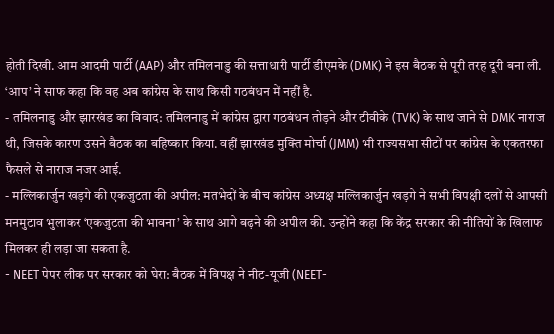होती दिखी. आम आदमी पार्टी (AAP) और तमिलनाडु की सत्ताधारी पार्टी डीएमके (DMK) ने इस बैठक से पूरी तरह दूरी बना ली. ‘आप’ ने साफ कहा कि वह अब कांग्रेस के साथ किसी गठबंधन में नहीं है.
- तमिलनाडु और झारखंड का विवाद: तमिलनाडु में कांग्रेस द्वारा गठबंधन तोड़ने और टीवीके (TVK) के साथ जाने से DMK नाराज थी, जिसके कारण उसने बैठक का बहिष्कार किया. वहीं झारखंड मुक्ति मोर्चा (JMM) भी राज्यसभा सीटों पर कांग्रेस के एकतरफा फैसले से नाराज नजर आई.
- मल्लिकार्जुन खड़गे की एकजुटता की अपील: मतभेदों के बीच कांग्रेस अध्यक्ष मल्लिकार्जुन खड़गे ने सभी विपक्षी दलों से आपसी मनमुटाव भुलाकर ‘एकजुटता की भावना’ के साथ आगे बढ़ने की अपील की. उन्होंने कहा कि केंद्र सरकार की नीतियों के खिलाफ मिलकर ही लड़ा जा सकता है.
- NEET पेपर लीक पर सरकार को घेरा: बैठक में विपक्ष ने नीट-यूजी (NEET-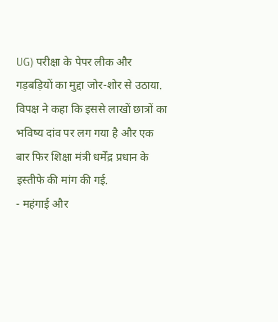UG) परीक्षा के पेपर लीक और गड़बड़ियों का मुद्दा जोर-शोर से उठाया. विपक्ष ने कहा कि इससे लाखों छात्रों का भविष्य दांव पर लग गया है और एक बार फिर शिक्षा मंत्री धर्मेंद्र प्रधान के इस्तीफे की मांग की गई.
- महंगाई और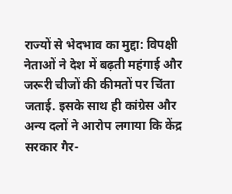राज्यों से भेदभाव का मुद्दा: विपक्षी नेताओं ने देश में बढ़ती महंगाई और जरूरी चीजों की कीमतों पर चिंता जताई. इसके साथ ही कांग्रेस और अन्य दलों ने आरोप लगाया कि केंद्र सरकार गैर-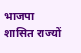भाजपा शासित राज्यों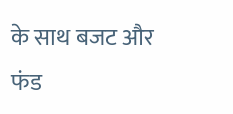के साथ बजट और फंड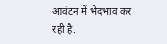आवंटन में भेदभाव कर रही है.